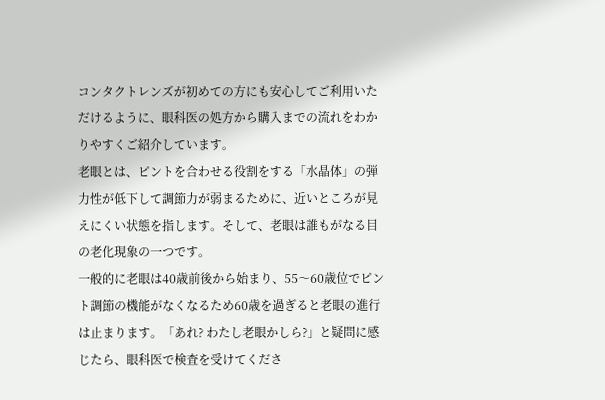コンタクトレンズが初めての方にも安心してご利用いただけるように、眼科医の処方から購入までの流れをわかりやすくご紹介しています。
老眼とは、ピントを合わせる役割をする「水晶体」の弾力性が低下して調節力が弱まるために、近いところが見えにくい状態を指します。そして、老眼は誰もがなる目の老化現象の一つです。
一般的に老眼は40歳前後から始まり、55〜60歳位でピント調節の機能がなくなるため60歳を過ぎると老眼の進行は止まります。「あれ? わたし老眼かしら?」と疑問に感じたら、眼科医で検査を受けてくださ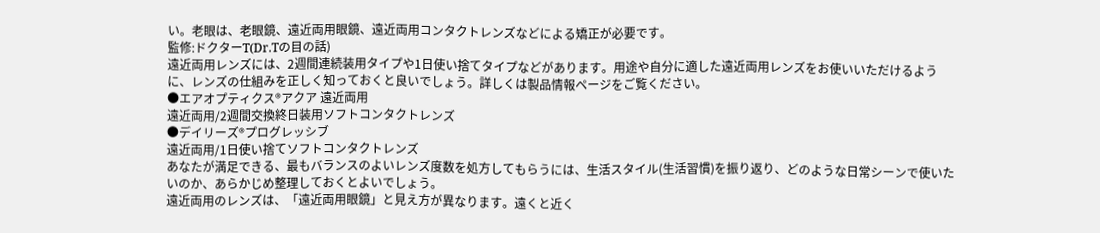い。老眼は、老眼鏡、遠近両用眼鏡、遠近両用コンタクトレンズなどによる矯正が必要です。
監修:ドクターT(Dr.Tの目の話)
遠近両用レンズには、2週間連続装用タイプや1日使い捨てタイプなどがあります。用途や自分に適した遠近両用レンズをお使いいただけるように、レンズの仕組みを正しく知っておくと良いでしょう。詳しくは製品情報ページをご覧ください。
●エアオプティクス®アクア 遠近両用
遠近両用/2週間交換終日装用ソフトコンタクトレンズ
●デイリーズ®プログレッシブ
遠近両用/1日使い捨てソフトコンタクトレンズ
あなたが満足できる、最もバランスのよいレンズ度数を処方してもらうには、生活スタイル(生活習慣)を振り返り、どのような日常シーンで使いたいのか、あらかじめ整理しておくとよいでしょう。
遠近両用のレンズは、「遠近両用眼鏡」と見え方が異なります。遠くと近く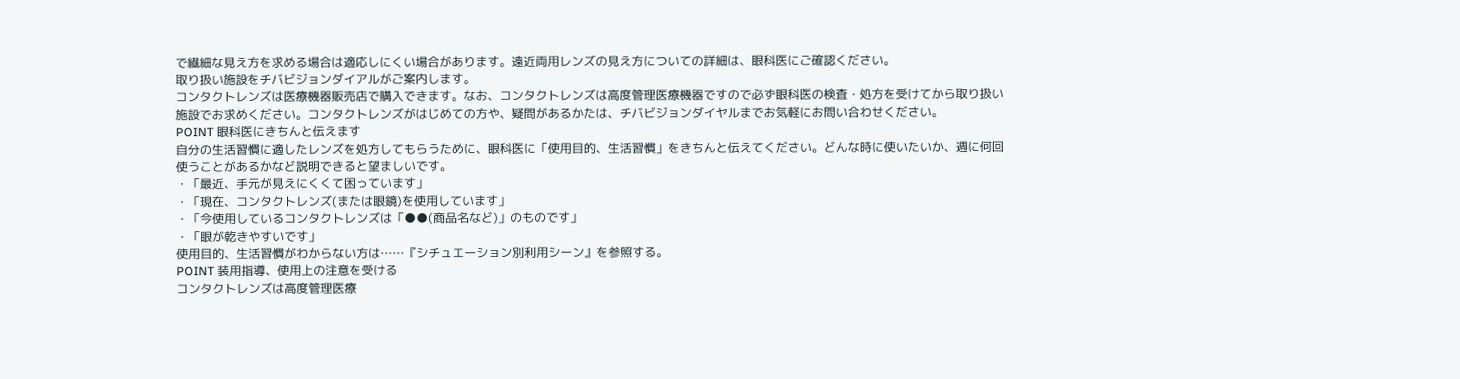で繊細な見え方を求める場合は適応しにくい場合があります。遠近両用レンズの見え方についての詳細は、眼科医にご確認ください。
取り扱い施設をチバビジョンダイアルがご案内します。
コンタクトレンズは医療機器販売店で購入できます。なお、コンタクトレンズは高度管理医療機器ですので必ず眼科医の検査・処方を受けてから取り扱い施設でお求めください。コンタクトレンズがはじめての方や、疑問があるかたは、チバビジョンダイヤルまでお気軽にお問い合わせください。
POINT 眼科医にきちんと伝えます
自分の生活習慣に適したレンズを処方してもらうために、眼科医に「使用目的、生活習慣」をきちんと伝えてください。どんな時に使いたいか、週に何回使うことがあるかなど説明できると望ましいです。
・「最近、手元が見えにくくて困っています」
・「現在、コンタクトレンズ(または眼鏡)を使用しています」
・「今使用しているコンタクトレンズは「●●(商品名など)」のものです」
・「眼が乾きやすいです」
使用目的、生活習慣がわからない方は……『シチュエーション別利用シーン』を参照する。
POINT 装用指導、使用上の注意を受ける
コンタクトレンズは高度管理医療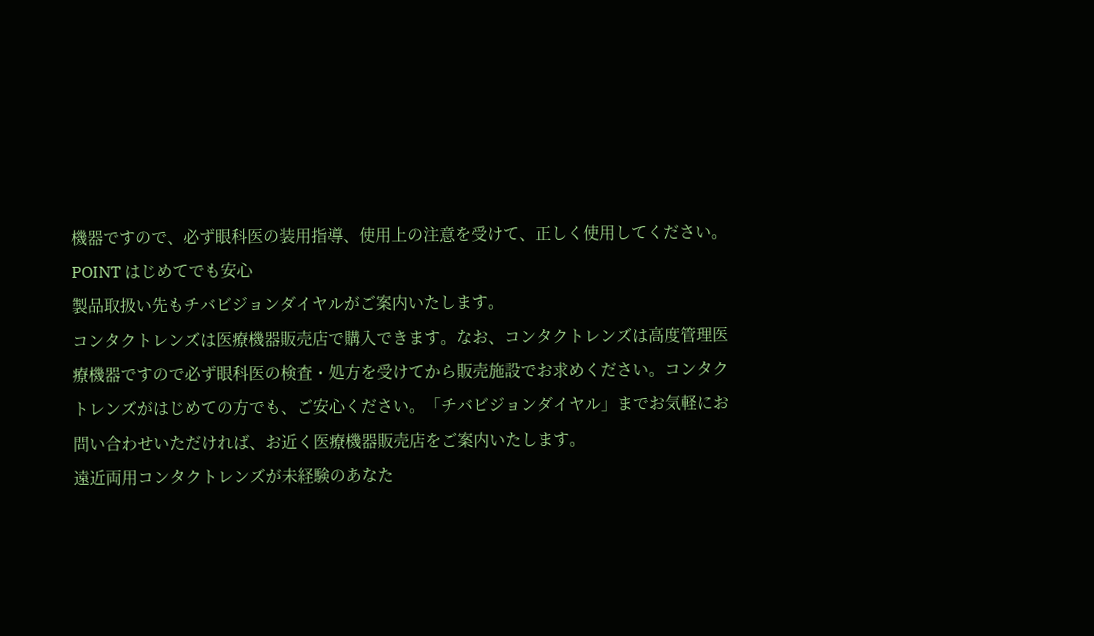機器ですので、必ず眼科医の装用指導、使用上の注意を受けて、正しく使用してください。
POINT はじめてでも安心
製品取扱い先もチバビジョンダイヤルがご案内いたします。
コンタクトレンズは医療機器販売店で購入できます。なお、コンタクトレンズは高度管理医療機器ですので必ず眼科医の検査・処方を受けてから販売施設でお求めください。コンタクトレンズがはじめての方でも、ご安心ください。「チバビジョンダイヤル」までお気軽にお問い合わせいただければ、お近く医療機器販売店をご案内いたします。
遠近両用コンタクトレンズが未経験のあなた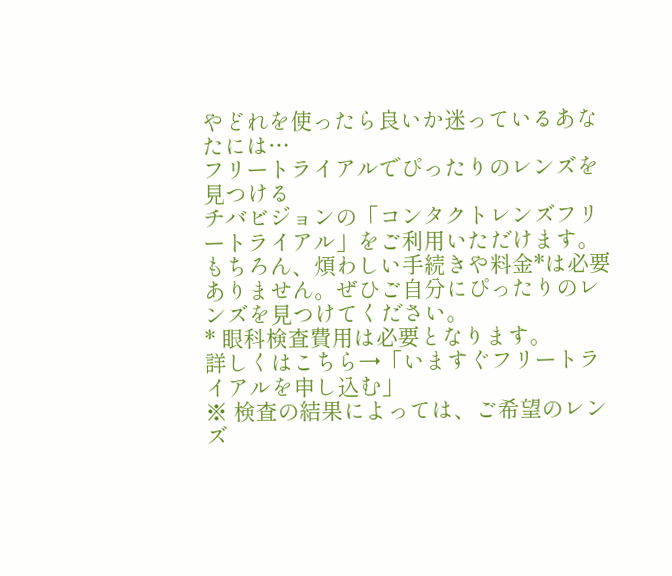やどれを使ったら良いか迷っているあなたには…
フリートライアルでぴったりのレンズを見つける
チバビジョンの「コンタクトレンズフリートライアル」をご利用いただけます。もちろん、煩わしい手続きや料金*は必要ありません。ぜひご自分にぴったりのレンズを見つけてください。
* 眼科検査費用は必要となります。
詳しくはこちら→「いますぐフリートライアルを申し込む」
※ 検査の結果によっては、ご希望のレンズ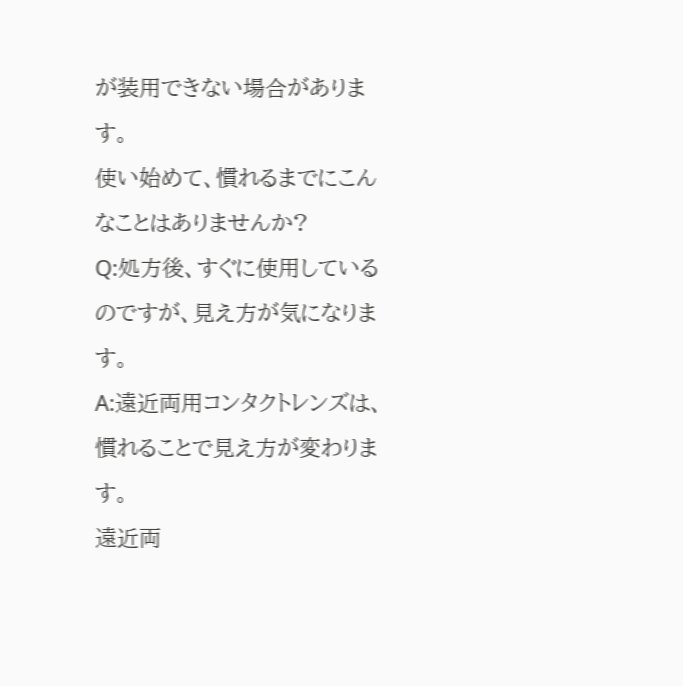が装用できない場合があります。
使い始めて、慣れるまでにこんなことはありませんか?
Q:処方後、すぐに使用しているのですが、見え方が気になります。
A:遠近両用コンタクトレンズは、慣れることで見え方が変わります。
遠近両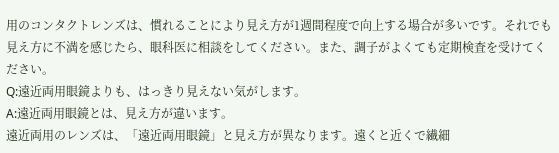用のコンタクトレンズは、慣れることにより見え方が1週間程度で向上する場合が多いです。それでも見え方に不満を感じたら、眼科医に相談をしてください。また、調子がよくても定期検査を受けてください。
Q:遠近両用眼鏡よりも、はっきり見えない気がします。
A:遠近両用眼鏡とは、見え方が違います。
遠近両用のレンズは、「遠近両用眼鏡」と見え方が異なります。遠くと近くで繊細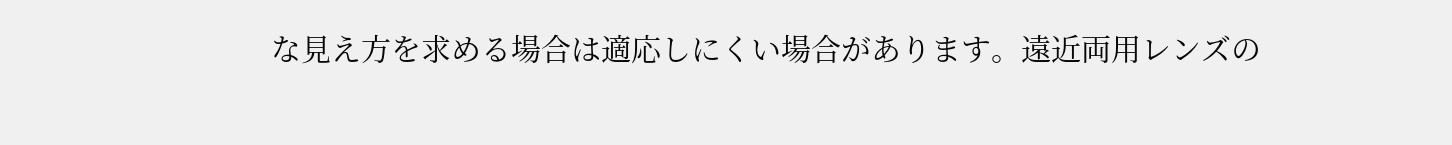な見え方を求める場合は適応しにくい場合があります。遠近両用レンズの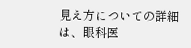見え方についての詳細は、眼科医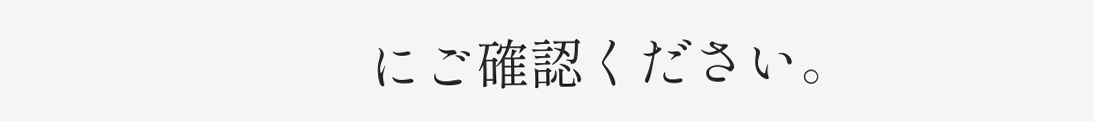にご確認ください。